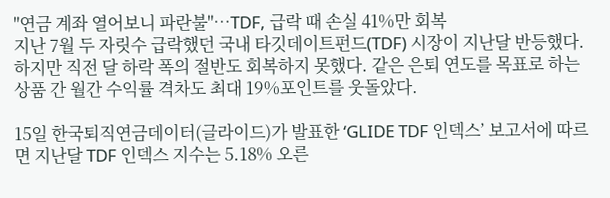"연금 계좌 열어보니 파란불"…TDF, 급락 때 손실 41%만 회복
지난 7월 두 자릿수 급락했던 국내 타깃데이트펀드(TDF) 시장이 지난달 반등했다. 하지만 직전 달 하락 폭의 절반도 회복하지 못했다. 같은 은퇴 연도를 목표로 하는 상품 간 월간 수익률 격차도 최대 19%포인트를 웃돌았다.

15일 한국퇴직연금데이터(글라이드)가 발표한 ‘GLIDE TDF 인덱스’ 보고서에 따르면 지난달 TDF 인덱스 지수는 5.18% 오른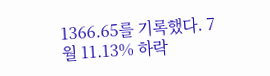1366.65를 기록했다. 7월 11.13% 하락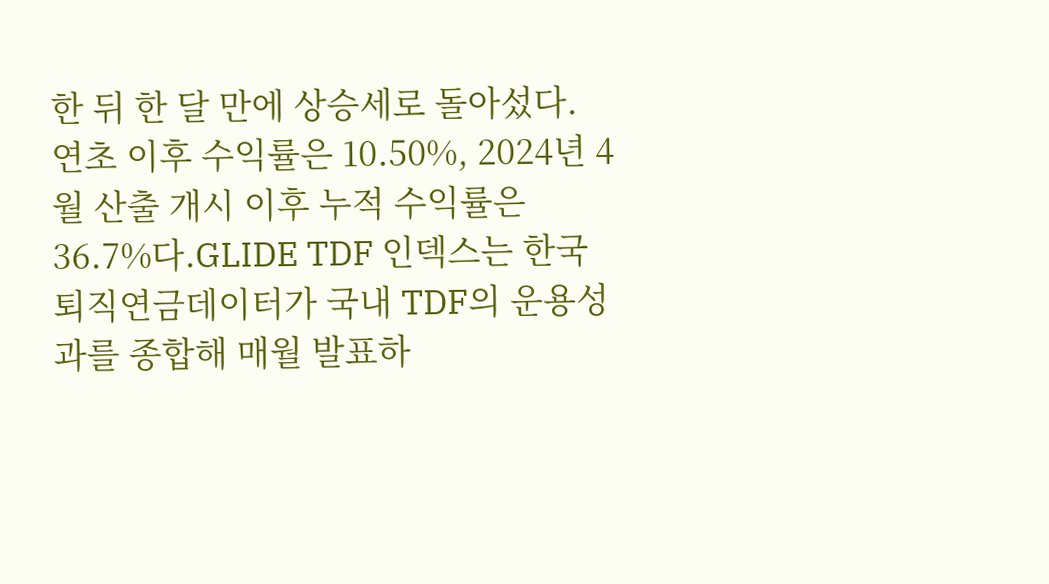한 뒤 한 달 만에 상승세로 돌아섰다. 연초 이후 수익률은 10.50%, 2024년 4월 산출 개시 이후 누적 수익률은 36.7%다.GLIDE TDF 인덱스는 한국퇴직연금데이터가 국내 TDF의 운용성과를 종합해 매월 발표하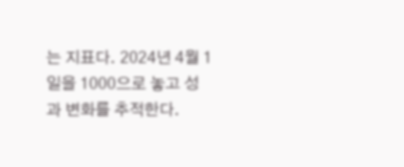는 지표다. 2024년 4월 1일을 1000으로 놓고 성과 변화를 추적한다.